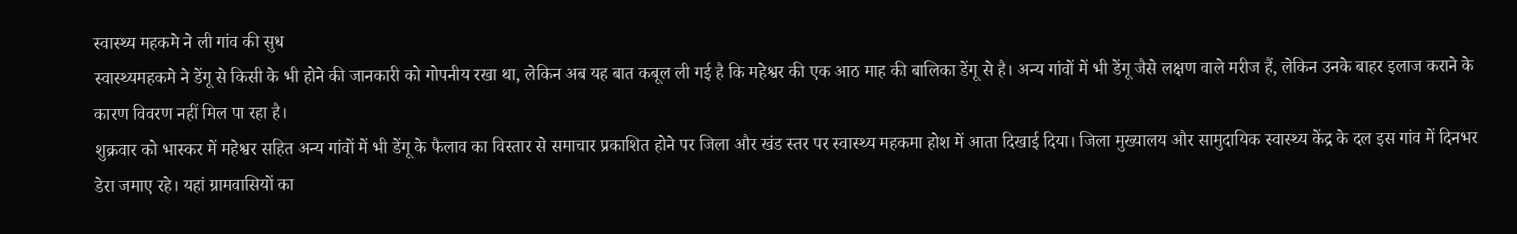स्वास्थ्य महकमे ने ली गांव की सुध
स्वास्थ्यमहकमे ने डेंगू से किसी के भी होने की जानकारी को गोपनीय रखा था, लेकिन अब यह बात कबूल ली गई है कि महेश्वर की एक आठ माह की बालिका डेंगू से है। अन्य गांवों में भी डेंगू जैसे लक्षण वाले मरीज हैं, लेकिन उनके बाहर इलाज कराने के कारण विवरण नहीं मिल पा रहा है।
शुक्रवार को भास्कर में महेश्वर सहित अन्य गांवों में भी डेंगू के फैलाव का विस्तार से समाचार प्रकाशित होने पर जिला और खंड स्तर पर स्वास्थ्य महकमा होश में आता दिखाई दिया। जिला मुख्यालय और सामुदायिक स्वास्थ्य केंद्र के दल इस गांव में दिनभर डेरा जमाए रहे। यहां ग्रामवासियों का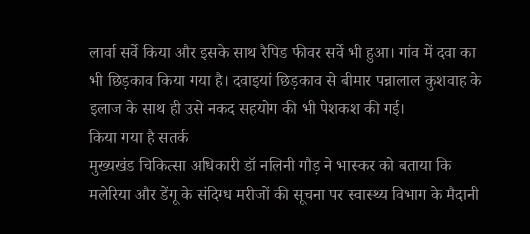लार्वा सर्वे किया और इसके साथ रैपिड फीवर सर्वे भी हुआ। गांव में दवा का भी छिड़काव किया गया है। दवाइयां छिड़काव से बीमार पन्नालाल कुशवाह के इलाज के साथ ही उसे नकद सहयोग की भी पेशकश की गई।
किया गया है सतर्क
मुख्यखंड चिकित्सा अधिकारी डॉ नलिनी गौड़ ने भास्कर को बताया कि मलेरिया और डेंगू के संदिग्ध मरीजों की सूचना पर स्वास्थ्य विभाग के मैदानी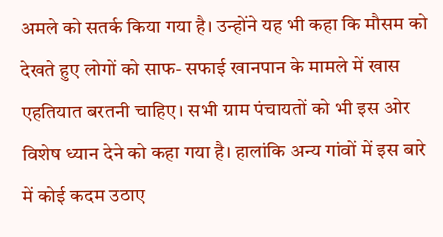अमले को सतर्क किया गया है। उन्होंने यह भी कहा कि मौसम को देखते हुए लोगों को साफ- सफाई खानपान के मामले में खास एहतियात बरतनी चाहिए। सभी ग्राम पंचायतों को भी इस ओर विशेष ध्यान देने को कहा गया है। हालांकि अन्य गांवों में इस बारे में कोई कदम उठाए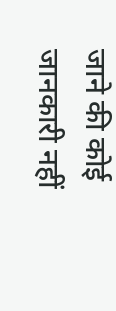जाने की कोई जानकारी नहीं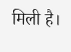मिली है।